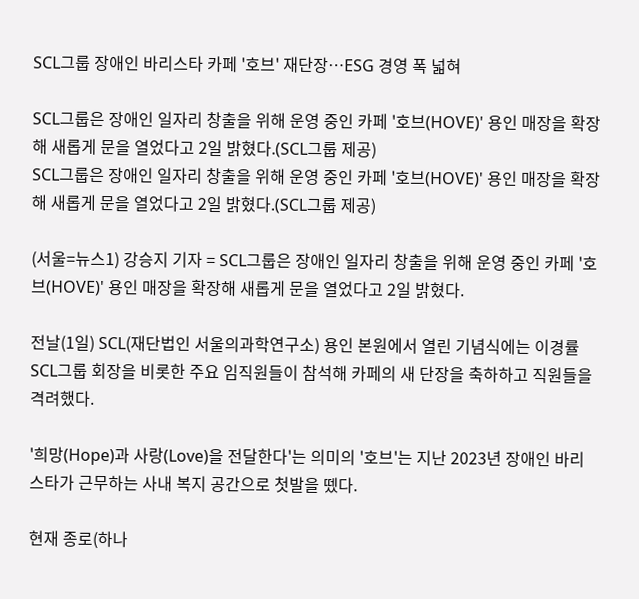SCL그룹 장애인 바리스타 카페 '호브' 재단장…ESG 경영 폭 넓혀

SCL그룹은 장애인 일자리 창출을 위해 운영 중인 카페 '호브(HOVE)' 용인 매장을 확장해 새롭게 문을 열었다고 2일 밝혔다.(SCL그룹 제공)
SCL그룹은 장애인 일자리 창출을 위해 운영 중인 카페 '호브(HOVE)' 용인 매장을 확장해 새롭게 문을 열었다고 2일 밝혔다.(SCL그룹 제공)

(서울=뉴스1) 강승지 기자 = SCL그룹은 장애인 일자리 창출을 위해 운영 중인 카페 '호브(HOVE)' 용인 매장을 확장해 새롭게 문을 열었다고 2일 밝혔다.

전날(1일) SCL(재단법인 서울의과학연구소) 용인 본원에서 열린 기념식에는 이경률 SCL그룹 회장을 비롯한 주요 임직원들이 참석해 카페의 새 단장을 축하하고 직원들을 격려했다.

'희망(Hope)과 사랑(Love)을 전달한다'는 의미의 '호브'는 지난 2023년 장애인 바리스타가 근무하는 사내 복지 공간으로 첫발을 뗐다.

현재 종로(하나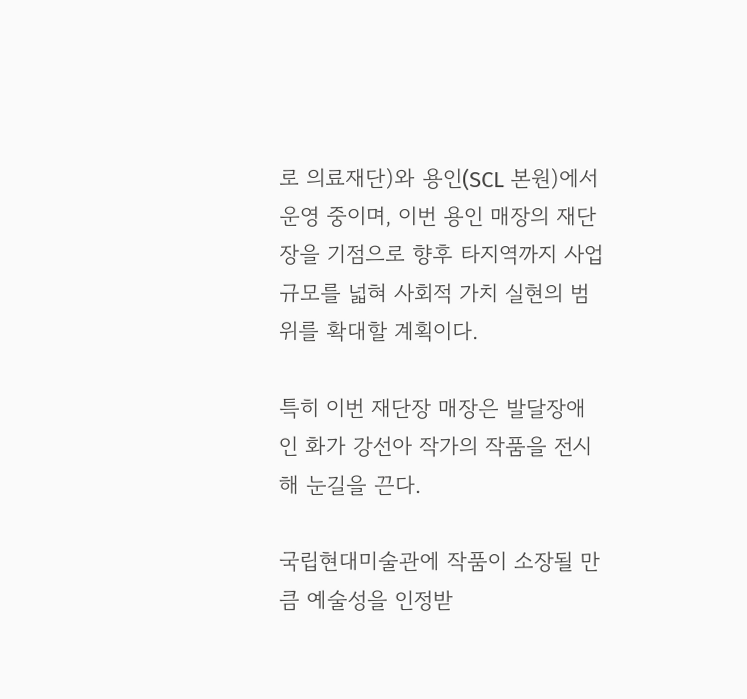로 의료재단)와 용인(SCL 본원)에서 운영 중이며, 이번 용인 매장의 재단장을 기점으로 향후 타지역까지 사업 규모를 넓혀 사회적 가치 실현의 범위를 확대할 계획이다.

특히 이번 재단장 매장은 발달장애인 화가 강선아 작가의 작품을 전시해 눈길을 끈다.

국립현대미술관에 작품이 소장될 만큼 예술성을 인정받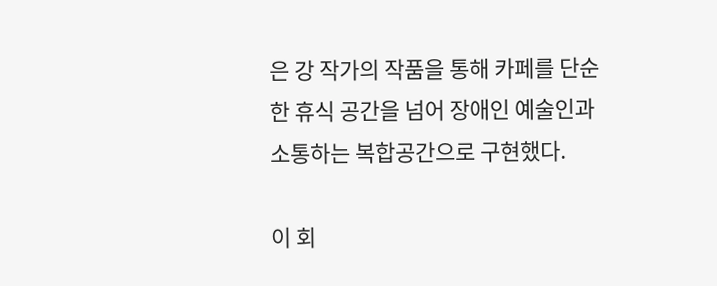은 강 작가의 작품을 통해 카페를 단순한 휴식 공간을 넘어 장애인 예술인과 소통하는 복합공간으로 구현했다.

이 회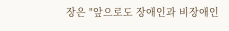장은 "앞으로도 장애인과 비장애인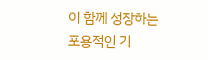이 함께 성장하는 포용적인 기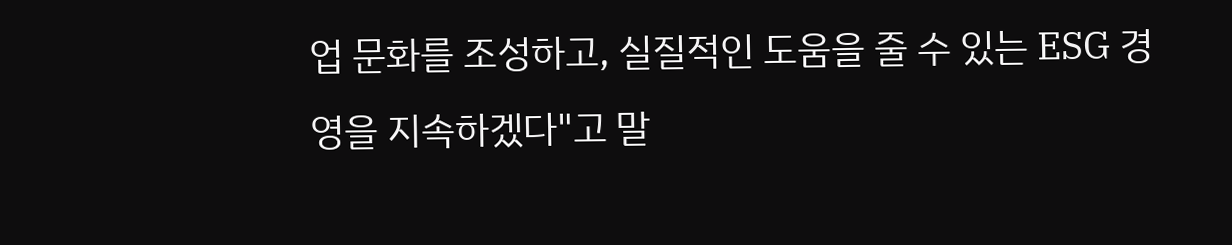업 문화를 조성하고, 실질적인 도움을 줄 수 있는 ESG 경영을 지속하겠다"고 말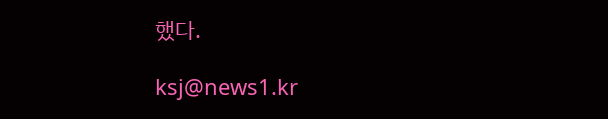했다.

ksj@news1.kr